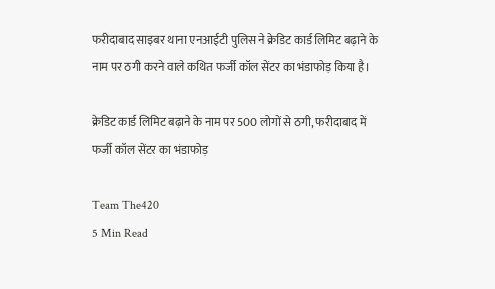फरीदाबाद साइबर थाना एनआईटी पुलिस ने क्रेडिट कार्ड लिमिट बढ़ाने के नाम पर ठगी करने वाले कथित फर्जी कॉल सेंटर का भंडाफोड़ किया है।

क्रेडिट कार्ड लिमिट बढ़ाने के नाम पर 500 लोगों से ठगी, फरीदाबाद में फर्जी कॉल सेंटर का भंडाफोड़

Team The420
5 Min Read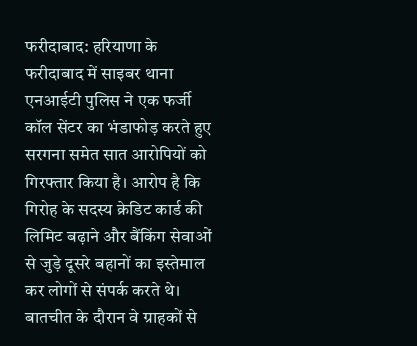फरीदाबाद: हरियाणा के फरीदाबाद में साइबर थाना एनआईटी पुलिस ने एक फर्जी कॉल सेंटर का भंडाफोड़ करते हुए सरगना समेत सात आरोपियों को गिरफ्तार किया है। आरोप है कि गिरोह के सदस्य क्रेडिट कार्ड की लिमिट बढ़ाने और बैंकिंग सेवाओं से जुड़े दूसरे बहानों का इस्तेमाल कर लोगों से संपर्क करते थे। बातचीत के दौरान वे ग्राहकों से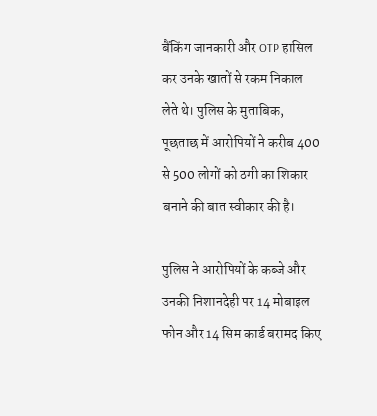बैंकिंग जानकारी और OTP हासिल कर उनके खातों से रकम निकाल लेते थे। पुलिस के मुताबिक, पूछताछ में आरोपियों ने करीब 400 से 500 लोगों को ठगी का शिकार बनाने की बात स्वीकार की है।

पुलिस ने आरोपियों के कब्जे और उनकी निशानदेही पर 14 मोबाइल फोन और 14 सिम कार्ड बरामद किए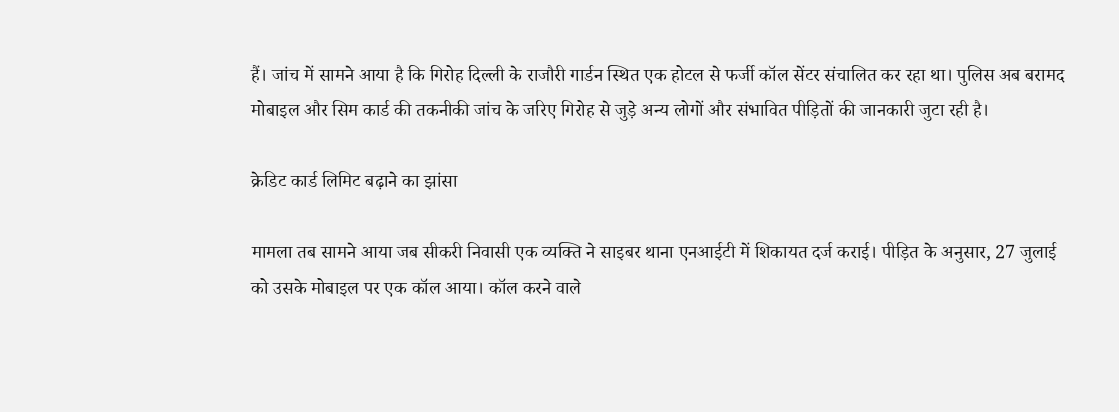हैं। जांच में सामने आया है कि गिरोह दिल्ली के राजौरी गार्डन स्थित एक होटल से फर्जी कॉल सेंटर संचालित कर रहा था। पुलिस अब बरामद मोबाइल और सिम कार्ड की तकनीकी जांच के जरिए गिरोह से जुड़े अन्य लोगों और संभावित पीड़ितों की जानकारी जुटा रही है।

क्रेडिट कार्ड लिमिट बढ़ाने का झांसा

मामला तब सामने आया जब सीकरी निवासी एक व्यक्ति ने साइबर थाना एनआईटी में शिकायत दर्ज कराई। पीड़ित के अनुसार, 27 जुलाई को उसके मोबाइल पर एक कॉल आया। कॉल करने वाले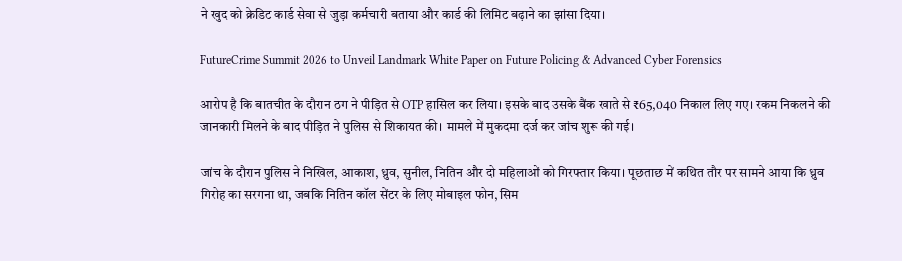ने खुद को क्रेडिट कार्ड सेवा से जुड़ा कर्मचारी बताया और कार्ड की लिमिट बढ़ाने का झांसा दिया।

FutureCrime Summit 2026 to Unveil Landmark White Paper on Future Policing & Advanced Cyber Forensics

आरोप है कि बातचीत के दौरान ठग ने पीड़ित से OTP हासिल कर लिया। इसके बाद उसके बैंक खाते से ₹65,040 निकाल लिए गए। रकम निकलने की जानकारी मिलने के बाद पीड़ित ने पुलिस से शिकायत की। मामले में मुकदमा दर्ज कर जांच शुरू की गई।

जांच के दौरान पुलिस ने निखिल, आकाश, ध्रुव, सुनील, नितिन और दो महिलाओं को गिरफ्तार किया। पूछताछ में कथित तौर पर सामने आया कि ध्रुव गिरोह का सरगना था, जबकि नितिन कॉल सेंटर के लिए मोबाइल फोन, सिम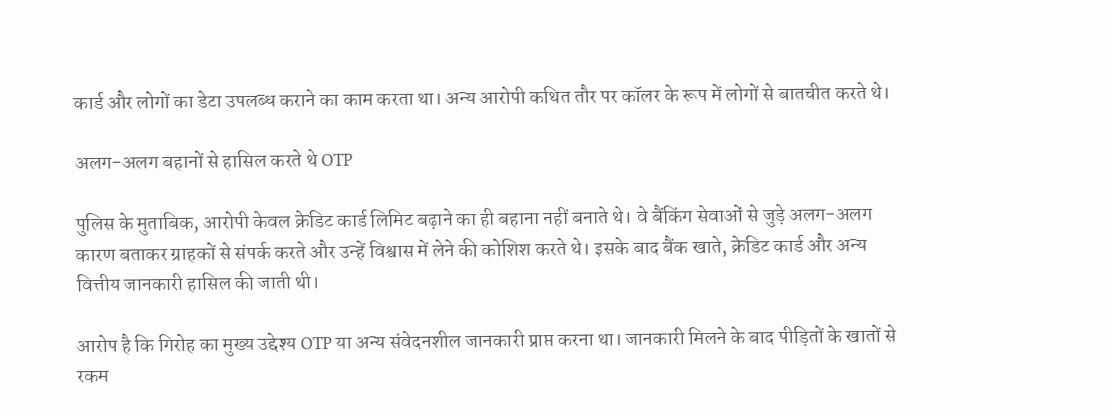कार्ड और लोगों का डेटा उपलब्ध कराने का काम करता था। अन्य आरोपी कथित तौर पर कॉलर के रूप में लोगों से बातचीत करते थे।

अलग-अलग बहानों से हासिल करते थे OTP

पुलिस के मुताबिक, आरोपी केवल क्रेडिट कार्ड लिमिट बढ़ाने का ही बहाना नहीं बनाते थे। वे बैंकिंग सेवाओं से जुड़े अलग-अलग कारण बताकर ग्राहकों से संपर्क करते और उन्हें विश्वास में लेने की कोशिश करते थे। इसके बाद बैंक खाते, क्रेडिट कार्ड और अन्य वित्तीय जानकारी हासिल की जाती थी।

आरोप है कि गिरोह का मुख्य उद्देश्य OTP या अन्य संवेदनशील जानकारी प्राप्त करना था। जानकारी मिलने के बाद पीड़ितों के खातों से रकम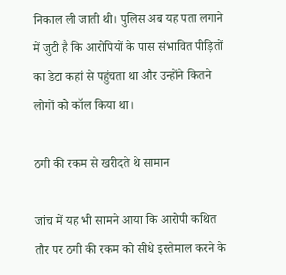निकाल ली जाती थी। पुलिस अब यह पता लगाने में जुटी है कि आरोपियों के पास संभावित पीड़ितों का डेटा कहां से पहुंचता था और उन्होंने कितने लोगों को कॉल किया था।

ठगी की रकम से खरीदते थे सामान

जांच में यह भी सामने आया कि आरोपी कथित तौर पर ठगी की रकम को सीधे इस्तेमाल करने के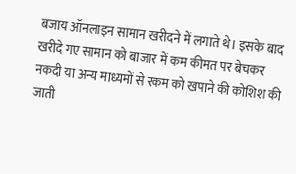बजाय ऑनलाइन सामान खरीदने में लगाते थे। इसके बाद खरीदे गए सामान को बाजार में कम कीमत पर बेचकर नकदी या अन्य माध्यमों से रकम को खपाने की कोशिश की जाती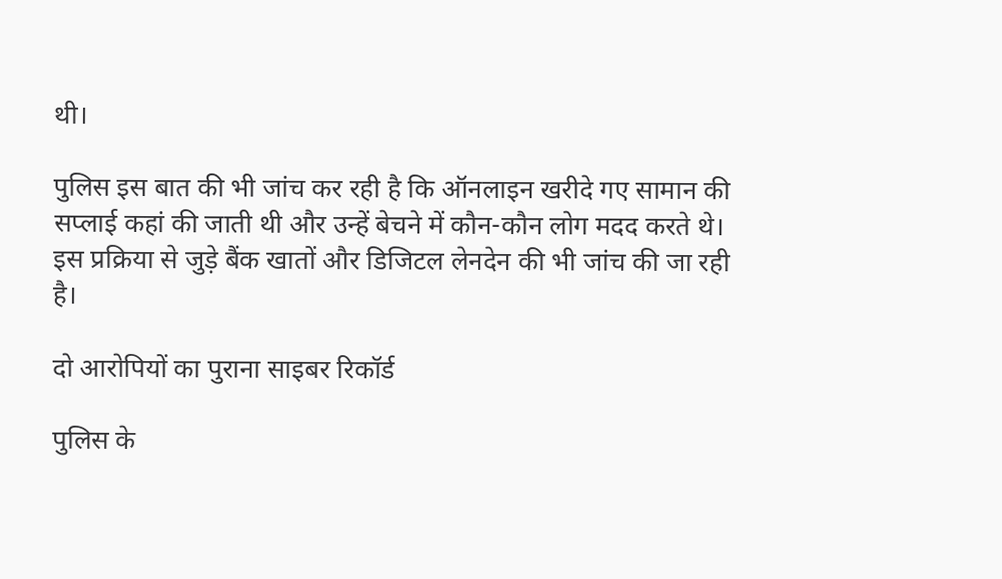थी।

पुलिस इस बात की भी जांच कर रही है कि ऑनलाइन खरीदे गए सामान की सप्लाई कहां की जाती थी और उन्हें बेचने में कौन-कौन लोग मदद करते थे। इस प्रक्रिया से जुड़े बैंक खातों और डिजिटल लेनदेन की भी जांच की जा रही है।

दो आरोपियों का पुराना साइबर रिकॉर्ड

पुलिस के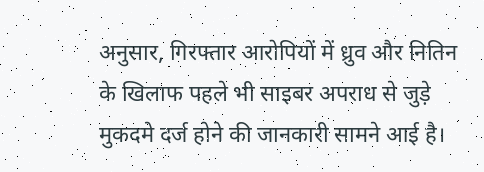अनुसार, गिरफ्तार आरोपियों में ध्रुव और नितिन के खिलाफ पहले भी साइबर अपराध से जुड़े मुकदमे दर्ज होने की जानकारी सामने आई है।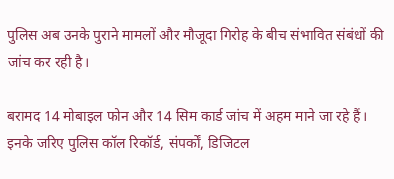पुलिस अब उनके पुराने मामलों और मौजूदा गिरोह के बीच संभावित संबंधों की जांच कर रही है।

बरामद 14 मोबाइल फोन और 14 सिम कार्ड जांच में अहम माने जा रहे हैं। इनके जरिए पुलिस कॉल रिकॉर्ड, संपर्कों, डिजिटल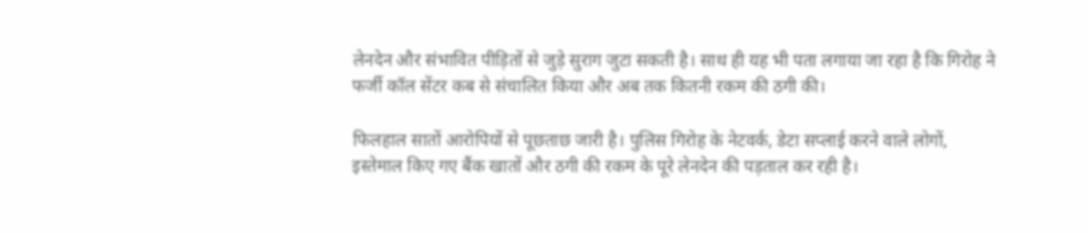लेनदेन और संभावित पीड़ितों से जुड़े सुराग जुटा सकती है। साथ ही यह भी पता लगाया जा रहा है कि गिरोह ने फर्जी कॉल सेंटर कब से संचालित किया और अब तक कितनी रकम की ठगी की।

फिलहाल सातों आरोपियों से पूछताछ जारी है। पुलिस गिरोह के नेटवर्क, डेटा सप्लाई करने वाले लोगों, इस्तेमाल किए गए बैंक खातों और ठगी की रकम के पूरे लेनदेन की पड़ताल कर रही है।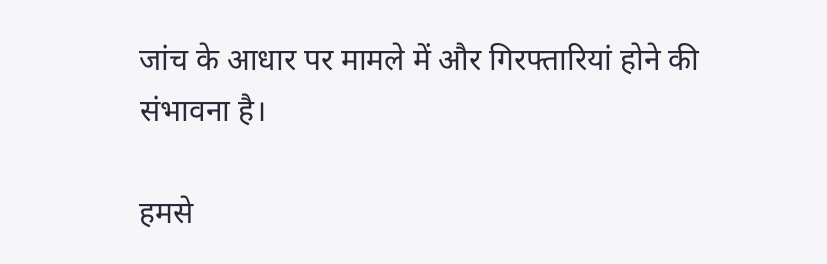जांच के आधार पर मामले में और गिरफ्तारियां होने की संभावना है।

हमसे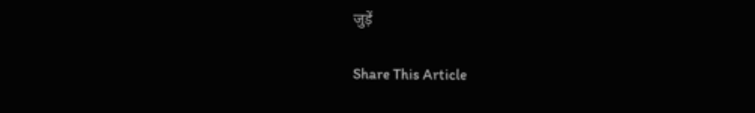जुड़ें

Share This Article